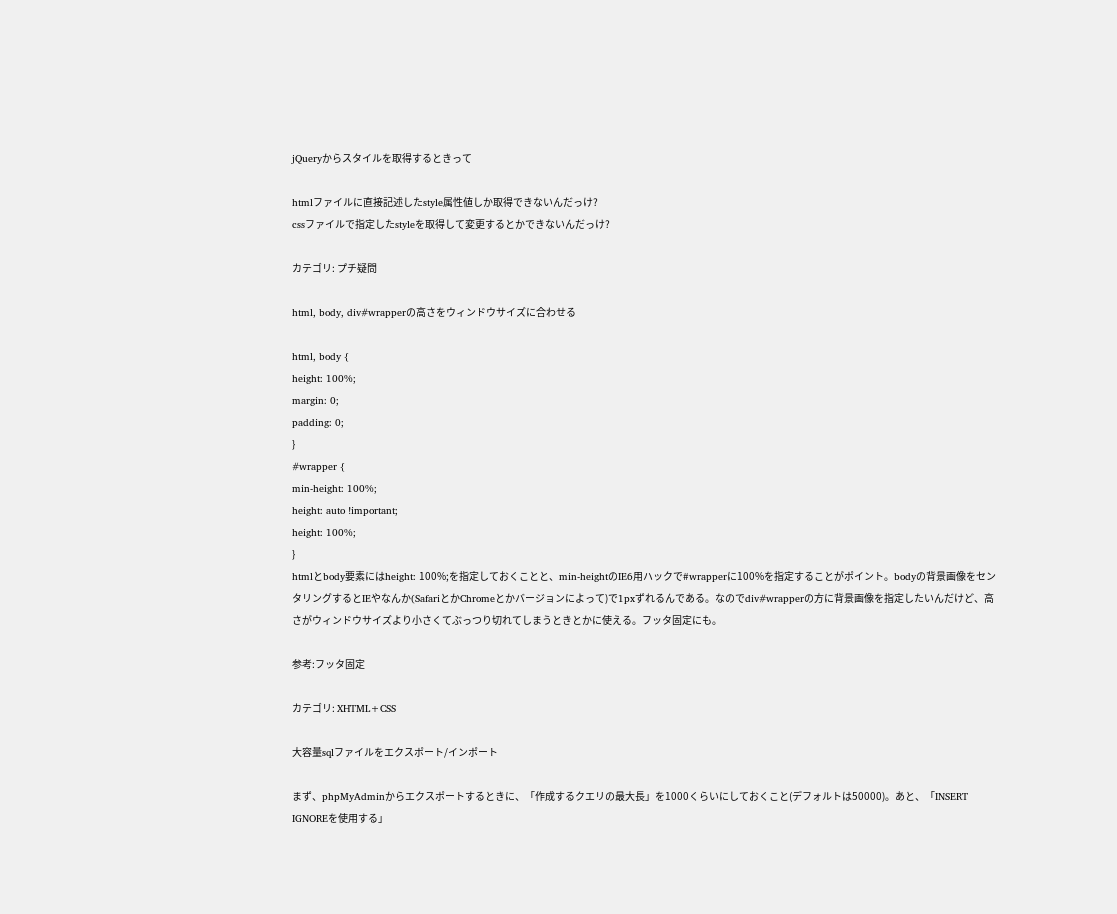jQueryからスタイルを取得するときって

htmlファイルに直接記述したstyle属性値しか取得できないんだっけ?
cssファイルで指定したstyleを取得して変更するとかできないんだっけ?

カテゴリ: プチ疑問

html, body, div#wrapperの高さをウィンドウサイズに合わせる

html, body {
height: 100%;
margin: 0;
padding: 0;
}
#wrapper {
min-height: 100%;
height: auto !important;
height: 100%;
}
htmlとbody要素にはheight: 100%;を指定しておくことと、min-heightのIE6用ハックで#wrapperに100%を指定することがポイント。bodyの背景画像をセンタリングするとIEやなんか(SafariとかChromeとかバージョンによって)で1pxずれるんである。なのでdiv#wrapperの方に背景画像を指定したいんだけど、高さがウィンドウサイズより小さくてぶっつり切れてしまうときとかに使える。フッタ固定にも。

参考:フッタ固定

カテゴリ: XHTML+CSS

大容量sqlファイルをエクスポート/インポート

まず、phpMyAdminからエクスポートするときに、「作成するクエリの最大長」を1000くらいにしておくこと(デフォルトは50000)。あと、「INSERT IGNOREを使用する」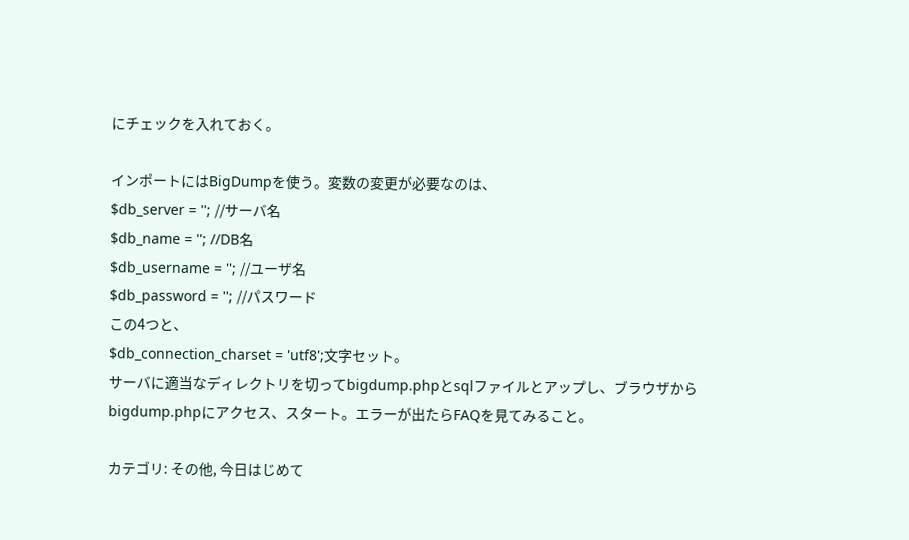にチェックを入れておく。

インポートにはBigDumpを使う。変数の変更が必要なのは、
$db_server = ''; //サーバ名
$db_name = ''; //DB名
$db_username = ''; //ユーザ名
$db_password = ''; //パスワード
この4つと、
$db_connection_charset = 'utf8';文字セット。
サーバに適当なディレクトリを切ってbigdump.phpとsqlファイルとアップし、ブラウザからbigdump.phpにアクセス、スタート。エラーが出たらFAQを見てみること。

カテゴリ: その他, 今日はじめて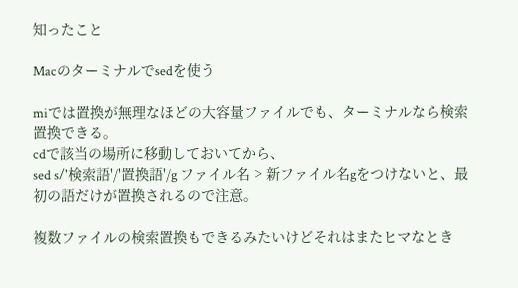知ったこと

Macのターミナルでsedを使う

miでは置換が無理なほどの大容量ファイルでも、ターミナルなら検索置換できる。
cdで該当の場所に移動しておいてから、
sed s/'検索語'/'置換語'/g ファイル名 > 新ファイル名gをつけないと、最初の語だけが置換されるので注意。

複数ファイルの検索置換もできるみたいけどそれはまたヒマなとき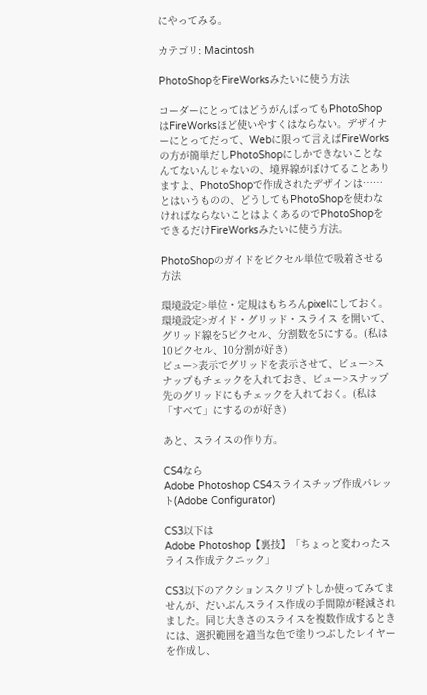にやってみる。

カテゴリ: Macintosh

PhotoShopをFireWorksみたいに使う方法

コーダーにとってはどうがんばってもPhotoShopはFireWorksほど使いやすくはならない。デザイナーにとってだって、Webに限って言えばFireWorksの方が簡単だしPhotoShopにしかできないことなんてないんじゃないの、境界線がぼけてることありますよ、PhotoShopで作成されたデザインは……とはいうものの、どうしてもPhotoShopを使わなければならないことはよくあるのでPhotoShopをできるだけFireWorksみたいに使う方法。

PhotoShopのガイドをピクセル単位で吸着させる方法

環境設定>単位・定規はもちろんpixelにしておく。
環境設定>ガイド・グリッド・スライス を開いて、グリッド線を5ピクセル、分割数を5にする。(私は10ピクセル、10分割が好き)
ビュー>表示でグリッドを表示させて、ビュー>スナップもチェックを入れておき、ビュー>スナップ先のグリッドにもチェックを入れておく。(私は「すべて」にするのが好き)

あと、スライスの作り方。

CS4なら
Adobe Photoshop CS4スライスチップ作成パレット(Adobe Configurator)

CS3以下は
Adobe Photoshop【裏技】「ちょっと変わったスライス作成テクニック」

CS3以下のアクションスクリプトしか使ってみてませんが、だいぶんスライス作成の手間隙が軽減されました。同じ大きさのスライスを複数作成するときには、選択範囲を適当な色で塗りつぶしたレイヤーを作成し、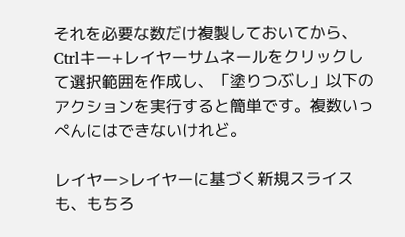それを必要な数だけ複製しておいてから、Ctrlキー+レイヤーサムネールをクリックして選択範囲を作成し、「塗りつぶし」以下のアクションを実行すると簡単です。複数いっぺんにはできないけれど。

レイヤー>レイヤーに基づく新規スライスも、もちろ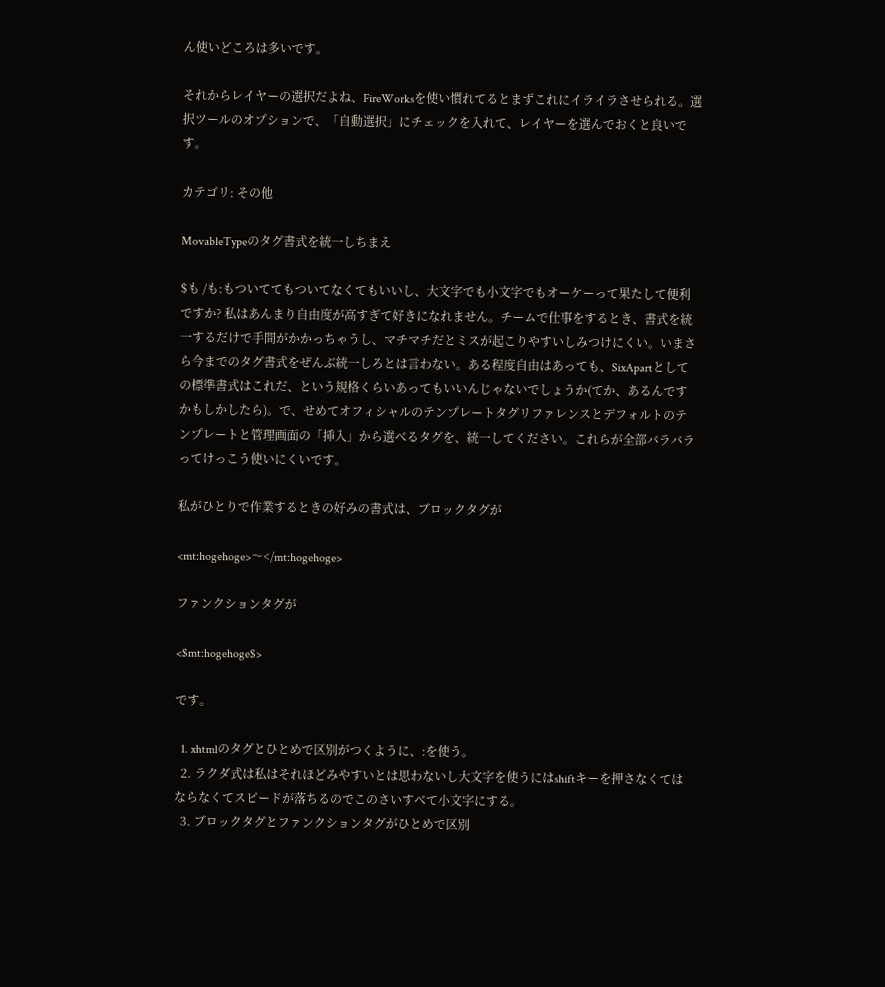ん使いどころは多いです。

それからレイヤーの選択だよね、FireWorksを使い慣れてるとまずこれにイライラさせられる。選択ツールのオプションで、「自動選択」にチェックを入れて、レイヤーを選んでおくと良いです。

カテゴリ: その他

MovableTypeのタグ書式を統一しちまえ

$も /も:もついててもついてなくてもいいし、大文字でも小文字でもオーケーって果たして便利ですか? 私はあんまり自由度が高すぎて好きになれません。チームで仕事をするとき、書式を統一するだけで手間がかかっちゃうし、マチマチだとミスが起こりやすいしみつけにくい。いまさら今までのタグ書式をぜんぶ統一しろとは言わない。ある程度自由はあっても、SixApartとしての標準書式はこれだ、という規格くらいあってもいいんじゃないでしょうか(てか、あるんですかもしかしたら)。で、せめてオフィシャルのテンプレートタグリファレンスとデフォルトのテンプレートと管理画面の「挿入」から選べるタグを、統一してください。これらが全部バラバラってけっこう使いにくいです。

私がひとりで作業するときの好みの書式は、ブロックタグが

<mt:hogehoge>〜</mt:hogehoge>

ファンクションタグが

<$mt:hogehoge$>

です。

  1. xhtmlのタグとひとめで区別がつくように、:を使う。
  2. ラクダ式は私はそれほどみやすいとは思わないし大文字を使うにはshiftキーを押さなくてはならなくてスピードが落ちるのでこのさいすべて小文字にする。
  3. ブロックタグとファンクションタグがひとめで区別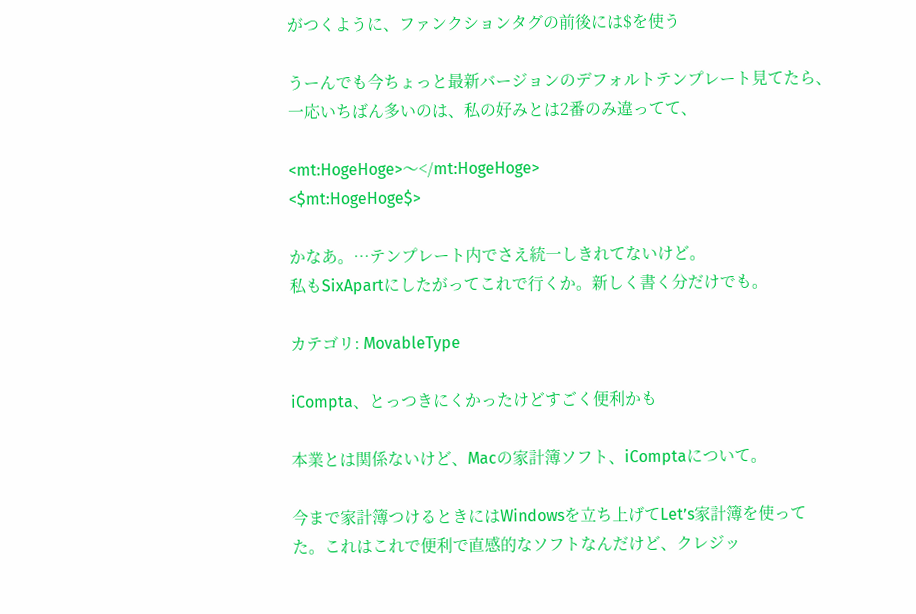がつくように、ファンクションタグの前後には$を使う

うーんでも今ちょっと最新バージョンのデフォルトテンプレート見てたら、一応いちばん多いのは、私の好みとは2番のみ違ってて、

<mt:HogeHoge>〜</mt:HogeHoge>
<$mt:HogeHoge$>

かなあ。…テンプレート内でさえ統一しきれてないけど。
私もSixApartにしたがってこれで行くか。新しく書く分だけでも。

カテゴリ: MovableType

iCompta、とっつきにくかったけどすごく便利かも

本業とは関係ないけど、Macの家計簿ソフト、iComptaについて。

今まで家計簿つけるときにはWindowsを立ち上げてLet’s家計簿を使ってた。これはこれで便利で直感的なソフトなんだけど、クレジッ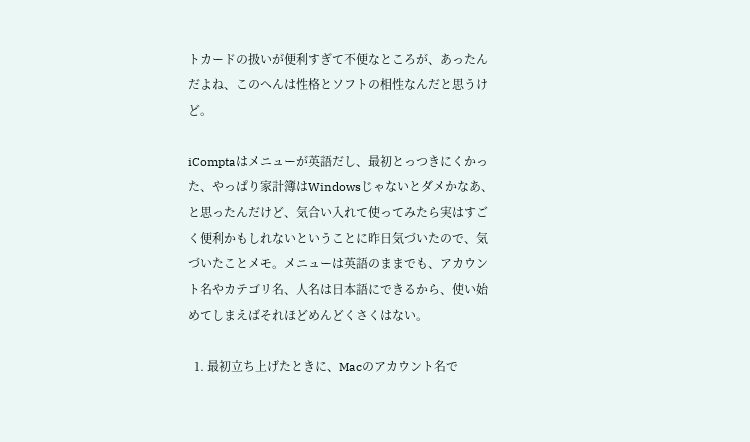トカードの扱いが便利すぎて不便なところが、あったんだよね、このへんは性格とソフトの相性なんだと思うけど。

iComptaはメニューが英語だし、最初とっつきにくかった、やっぱり家計簿はWindowsじゃないとダメかなあ、と思ったんだけど、気合い入れて使ってみたら実はすごく便利かもしれないということに昨日気づいたので、気づいたことメモ。メニューは英語のままでも、アカウント名やカテゴリ名、人名は日本語にできるから、使い始めてしまえばそれほどめんどくさくはない。

  1. 最初立ち上げたときに、Macのアカウント名で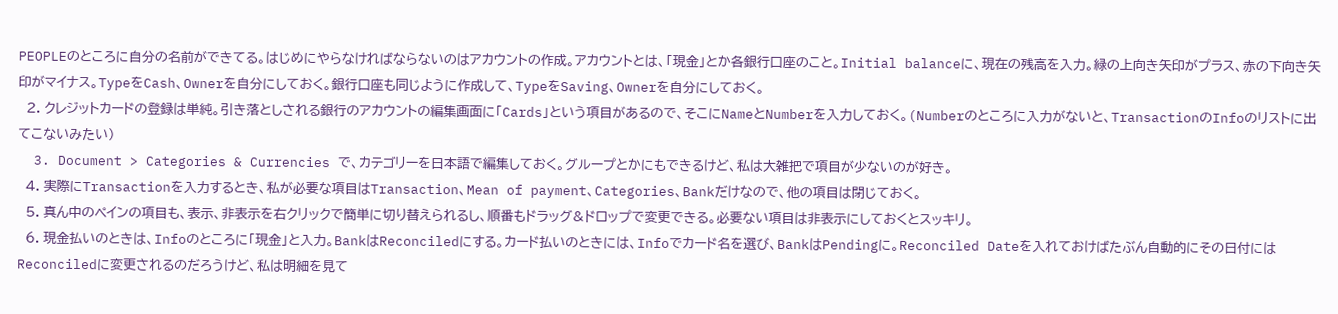PEOPLEのところに自分の名前ができてる。はじめにやらなければならないのはアカウントの作成。アカウントとは、「現金」とか各銀行口座のこと。Initial balanceに、現在の残高を入力。緑の上向き矢印がプラス、赤の下向き矢印がマイナス。TypeをCash、Ownerを自分にしておく。銀行口座も同じように作成して、TypeをSaving、Ownerを自分にしておく。
  2. クレジットカードの登録は単純。引き落としされる銀行のアカウントの編集画面に「Cards」という項目があるので、そこにNameとNumberを入力しておく。(Numberのところに入力がないと、TransactionのInfoのリストに出てこないみたい)
  3. Document > Categories & Currencies で、カテゴリーを日本語で編集しておく。グループとかにもできるけど、私は大雑把で項目が少ないのが好き。
  4. 実際にTransactionを入力するとき、私が必要な項目はTransaction、Mean of payment、Categories、Bankだけなので、他の項目は閉じておく。
  5. 真ん中のペインの項目も、表示、非表示を右クリックで簡単に切り替えられるし、順番もドラッグ&ドロップで変更できる。必要ない項目は非表示にしておくとスッキリ。
  6. 現金払いのときは、Infoのところに「現金」と入力。BankはReconciledにする。カード払いのときには、Infoでカード名を選び、BankはPendingに。Reconciled Dateを入れておけばたぶん自動的にその日付にはReconciledに変更されるのだろうけど、私は明細を見て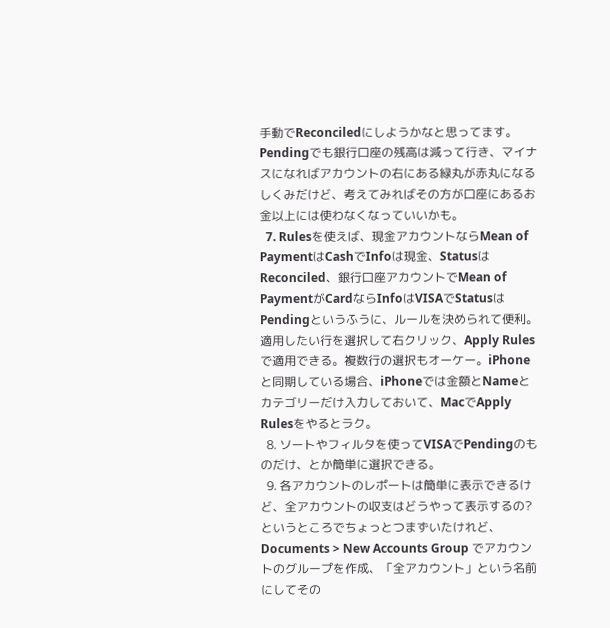手動でReconciledにしようかなと思ってます。Pendingでも銀行口座の残高は減って行き、マイナスになればアカウントの右にある緑丸が赤丸になるしくみだけど、考えてみればその方が口座にあるお金以上には使わなくなっていいかも。
  7. Rulesを使えば、現金アカウントならMean of PaymentはCashでInfoは現金、StatusはReconciled、銀行口座アカウントでMean of PaymentがCardならInfoはVISAでStatusはPendingというふうに、ルールを決められて便利。適用したい行を選択して右クリック、Apply Rulesで適用できる。複数行の選択もオーケー。iPhoneと同期している場合、iPhoneでは金額とNameとカテゴリーだけ入力しておいて、MacでApply Rulesをやるとラク。
  8. ソートやフィルタを使ってVISAでPendingのものだけ、とか簡単に選択できる。
  9. 各アカウントのレポートは簡単に表示できるけど、全アカウントの収支はどうやって表示するの?というところでちょっとつまずいたけれど、Documents > New Accounts Group でアカウントのグループを作成、「全アカウント」という名前にしてその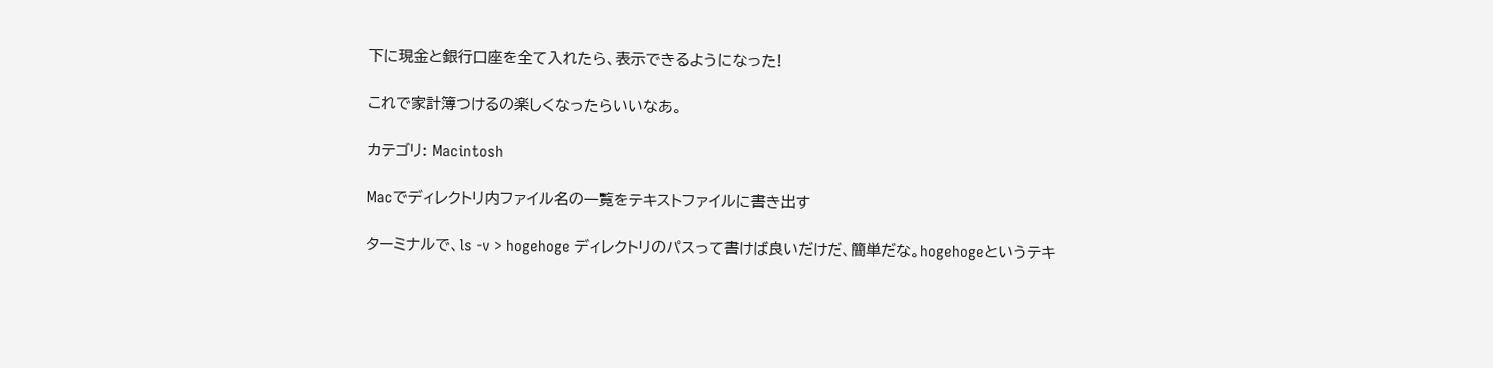下に現金と銀行口座を全て入れたら、表示できるようになった!

これで家計簿つけるの楽しくなったらいいなあ。

カテゴリ: Macintosh

Macでディレクトリ内ファイル名の一覧をテキストファイルに書き出す

ターミナルで、ls -v > hogehoge ディレクトリのパスって書けば良いだけだ、簡単だな。hogehogeというテキ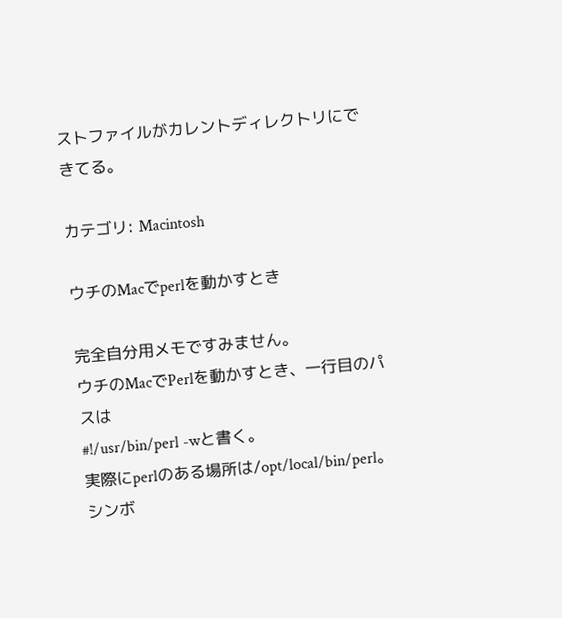ストファイルがカレントディレクトリにできてる。

カテゴリ: Macintosh

ウチのMacでperlを動かすとき

完全自分用メモですみません。
ウチのMacでPerlを動かすとき、一行目のパスは
#!/usr/bin/perl -wと書く。
実際にperlのある場所は/opt/local/bin/perl。
シンボ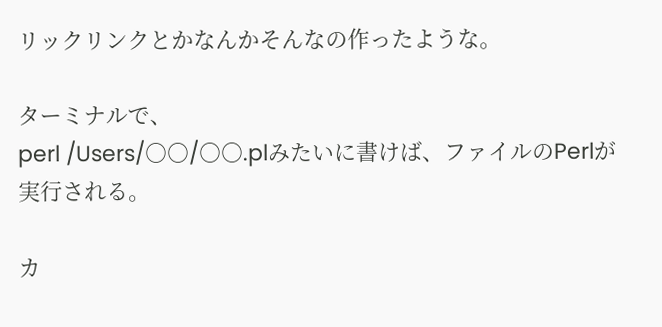リックリンクとかなんかそんなの作ったような。

ターミナルで、
perl /Users/○○/○○.plみたいに書けば、ファイルのPerlが実行される。

カ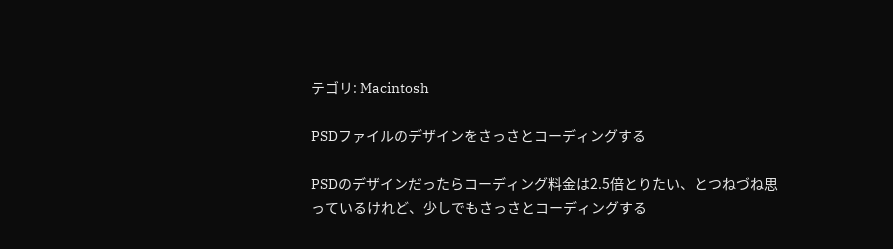テゴリ: Macintosh

PSDファイルのデザインをさっさとコーディングする

PSDのデザインだったらコーディング料金は2.5倍とりたい、とつねづね思っているけれど、少しでもさっさとコーディングする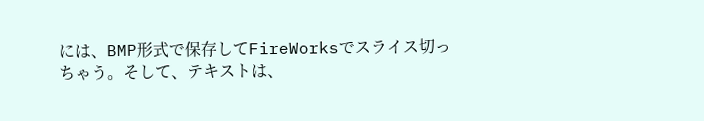には、BMP形式で保存してFireWorksでスライス切っちゃう。そして、テキストは、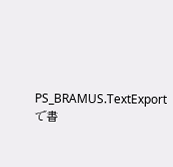PS_BRAMUS.TextExportで書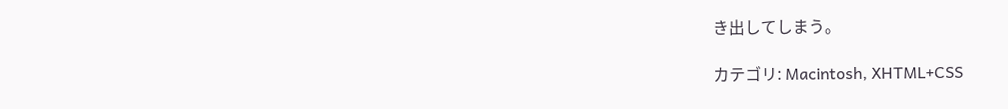き出してしまう。

カテゴリ: Macintosh, XHTML+CSS